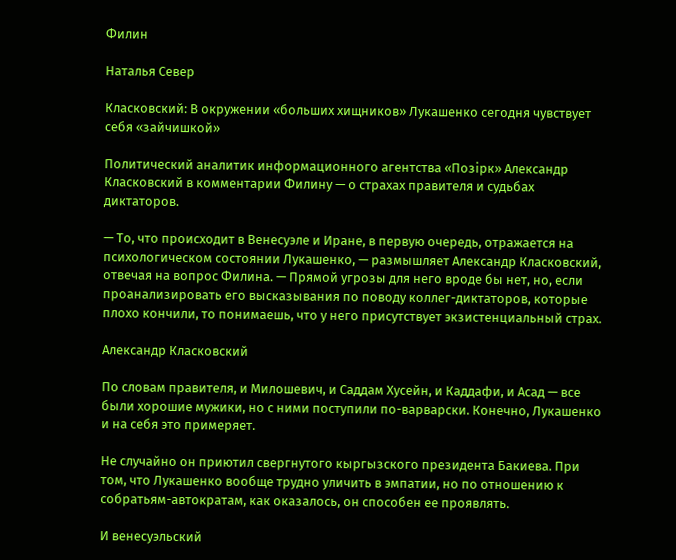Филин

Наталья Север

Класковский: В окружении «больших хищников» Лукашенко сегодня чувствует себя «зайчишкой»

Политический аналитик информационного агентства «Позірк» Александр Класковский в комментарии Филину — о страхах правителя и судьбах диктаторов.

— То, что происходит в Венесуэле и Иране, в первую очередь, отражается на психологическом состоянии Лукашенко, — размышляет Александр Класковский, отвечая на вопрос Филина. — Прямой угрозы для него вроде бы нет, но, если проанализировать его высказывания по поводу коллег-диктаторов, которые плохо кончили, то понимаешь, что у него присутствует экзистенциальный страх.

Александр Класковский

По словам правителя, и Милошевич, и Саддам Хусейн, и Каддафи, и Асад — все были хорошие мужики, но с ними поступили по-варварски. Конечно, Лукашенко и на себя это примеряет.

Не случайно он приютил свергнутого кыргызского президента Бакиева. При том, что Лукашенко вообще трудно уличить в эмпатии, но по отношению к собратьям-автократам, как оказалось, он способен ее проявлять.

И венесуэльский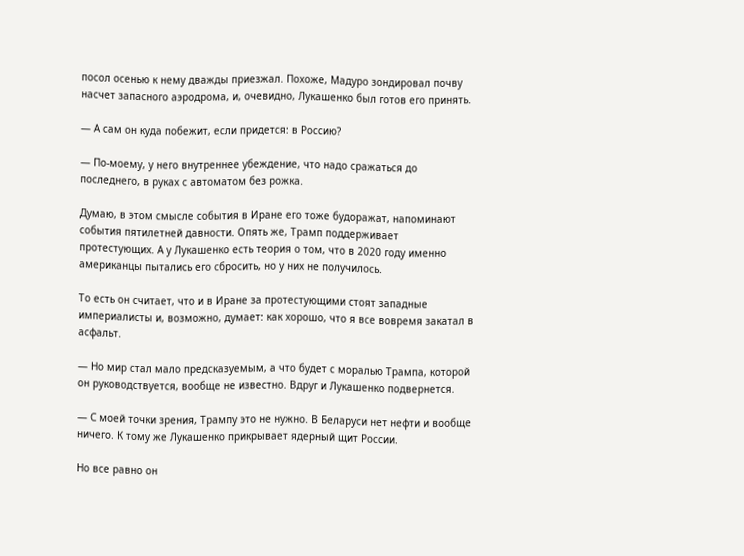посол осенью к нему дважды приезжал. Похоже, Мадуро зондировал почву насчет запасного аэродрома, и, очевидно, Лукашенко был готов его принять.

— А сам он куда побежит, если придется: в Россию?

— По-моему, у него внутреннее убеждение, что надо сражаться до последнего, в руках с автоматом без рожка.

Думаю, в этом смысле события в Иране его тоже будоражат, напоминают события пятилетней давности. Опять же, Трамп поддерживает протестующих. А у Лукашенко есть теория о том, что в 2020 году именно американцы пытались его сбросить, но у них не получилось.

То есть он считает, что и в Иране за протестующими стоят западные империалисты и, возможно, думает: как хорошо, что я все вовремя закатал в асфальт.

— Но мир стал мало предсказуемым, а что будет с моралью Трампа, которой он руководствуется, вообще не известно. Вдруг и Лукашенко подвернется.

— С моей точки зрения, Трампу это не нужно. В Беларуси нет нефти и вообще ничего. К тому же Лукашенко прикрывает ядерный щит России.

Но все равно он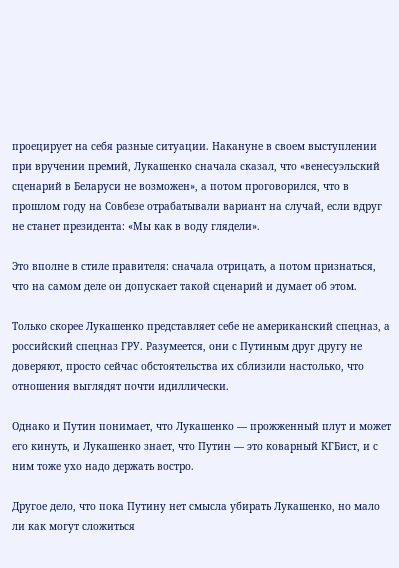проецирует на себя разные ситуации. Накануне в своем выступлении при вручении премий, Лукашенко сначала сказал, что «венесуэльский сценарий в Беларуси не возможен», а потом проговорился, что в прошлом году на Совбезе отрабатывали вариант на случай, если вдруг не станет президента: «Мы как в воду глядели».

Это вполне в стиле правителя: сначала отрицать, а потом признаться, что на самом деле он допускает такой сценарий и думает об этом.

Только скорее Лукашенко представляет себе не американский спецназ, а российский спецназ ГРУ. Разумеется, они с Путиным друг другу не доверяют, просто сейчас обстоятельства их сблизили настолько, что отношения выглядят почти идиллически.

Однако и Путин понимает, что Лукашенко — прожженный плут и может его кинуть, и Лукашенко знает, что Путин — это коварный КГБист, и с ним тоже ухо надо держать востро.

Другое дело, что пока Путину нет смысла убирать Лукашенко, но мало ли как могут сложиться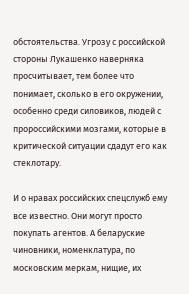обстоятельства. Угрозу с российской стороны Лукашенко наверняка просчитывает, тем более что понимает, сколько в его окружении, особенно среди силовиков, людей с пророссийскими мозгами, которые в критической ситуации сдадут его как стеклотару.

И о нравах российских спецслужб ему все известно. Они могут просто покупать агентов. А беларуские чиновники, номенклатура, по московским меркам, нищие, их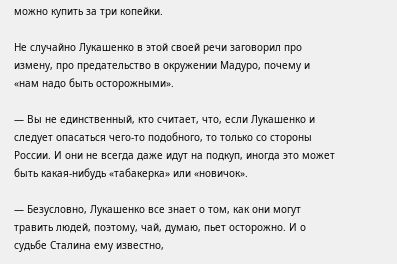можно купить за три копейки.

Не случайно Лукашенко в этой своей речи заговорил про измену, про предательство в окружении Мадуро, почему и «нам надо быть осторожными».

— Вы не единственный, кто считает, что, если Лукашенко и следует опасаться чего-то подобного, то только со стороны России. И они не всегда даже идут на подкуп, иногда это может быть какая-нибудь «табакерка» или «новичок».

— Безусловно, Лукашенко все знает о том, как они могут травить людей, поэтому, чай, думаю, пьет осторожно. И о судьбе Сталина ему известно,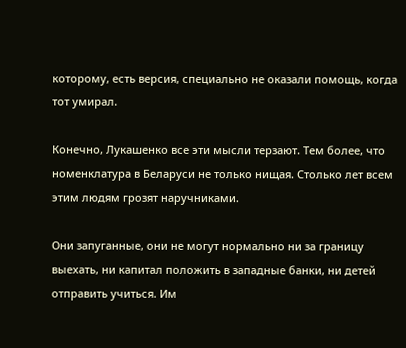которому, есть версия, специально не оказали помощь, когда тот умирал.

Конечно, Лукашенко все эти мысли терзают. Тем более, что номенклатура в Беларуси не только нищая. Столько лет всем этим людям грозят наручниками.

Они запуганные, они не могут нормально ни за границу выехать, ни капитал положить в западные банки, ни детей отправить учиться. Им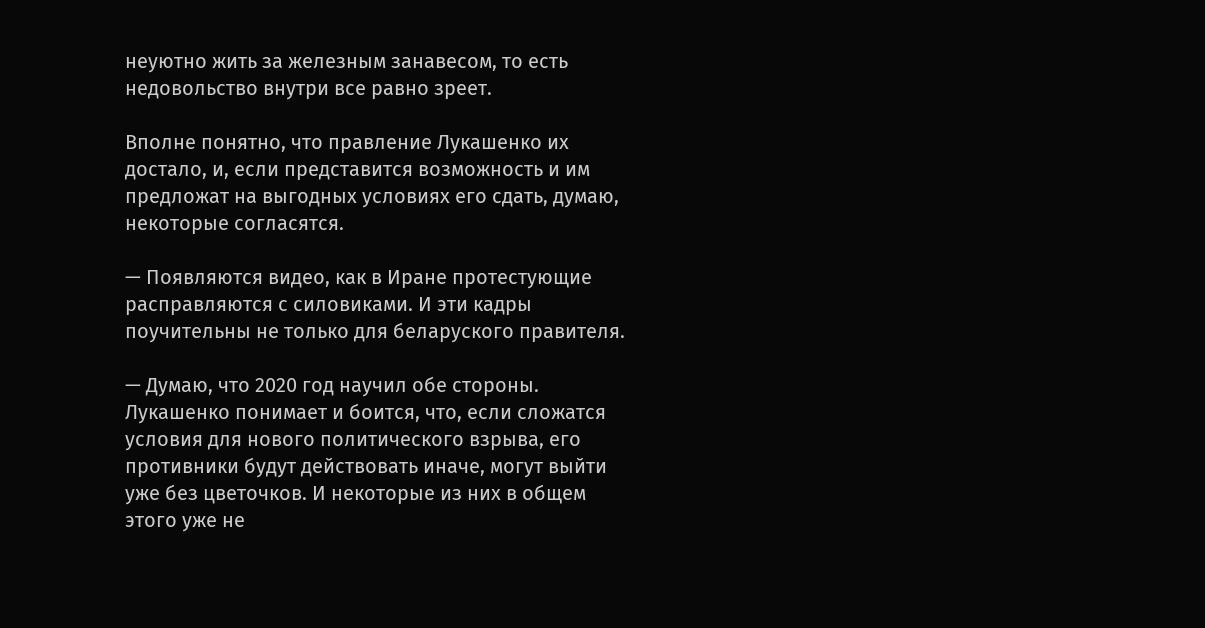неуютно жить за железным занавесом, то есть недовольство внутри все равно зреет.

Вполне понятно, что правление Лукашенко их достало, и, если представится возможность и им предложат на выгодных условиях его сдать, думаю, некоторые согласятся.

— Появляются видео, как в Иране протестующие расправляются с силовиками. И эти кадры поучительны не только для беларуского правителя.

— Думаю, что 2020 год научил обе стороны. Лукашенко понимает и боится, что, если сложатся условия для нового политического взрыва, его противники будут действовать иначе, могут выйти уже без цветочков. И некоторые из них в общем этого уже не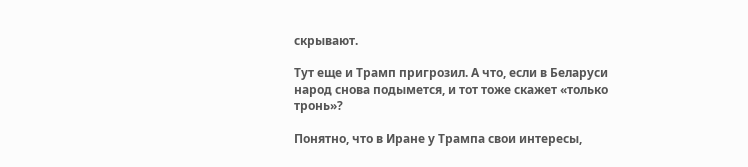скрывают.

Тут еще и Трамп пригрозил. А что, если в Беларуси народ снова подымется, и тот тоже скажет «только тронь»?

Понятно, что в Иране у Трампа свои интересы,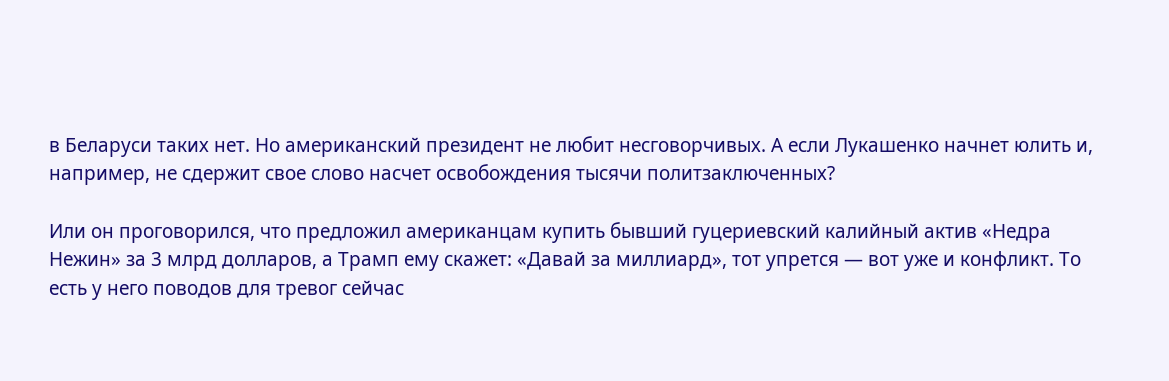в Беларуси таких нет. Но американский президент не любит несговорчивых. А если Лукашенко начнет юлить и, например, не сдержит свое слово насчет освобождения тысячи политзаключенных?

Или он проговорился, что предложил американцам купить бывший гуцериевский калийный актив «Недра Нежин» за 3 млрд долларов, а Трамп ему скажет: «Давай за миллиард», тот упрется — вот уже и конфликт. То есть у него поводов для тревог сейчас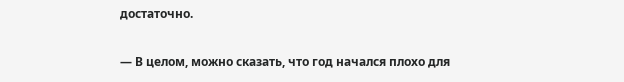достаточно.

— В целом, можно сказать, что год начался плохо для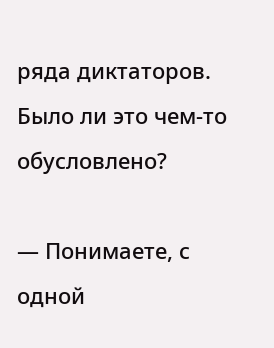ряда диктаторов. Было ли это чем-то обусловлено?

— Понимаете, с одной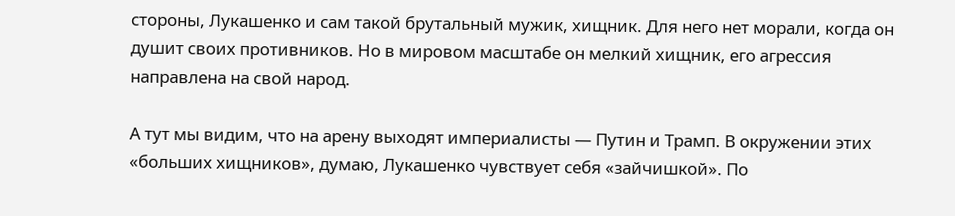стороны, Лукашенко и сам такой брутальный мужик, хищник. Для него нет морали, когда он душит своих противников. Но в мировом масштабе он мелкий хищник, его агрессия направлена на свой народ.

А тут мы видим, что на арену выходят империалисты — Путин и Трамп. В окружении этих «больших хищников», думаю, Лукашенко чувствует себя «зайчишкой». По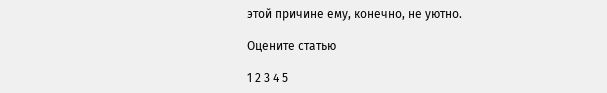этой причине ему, конечно, не уютно.

Оцените статью

1 2 3 4 5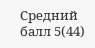Средний балл 5(44)